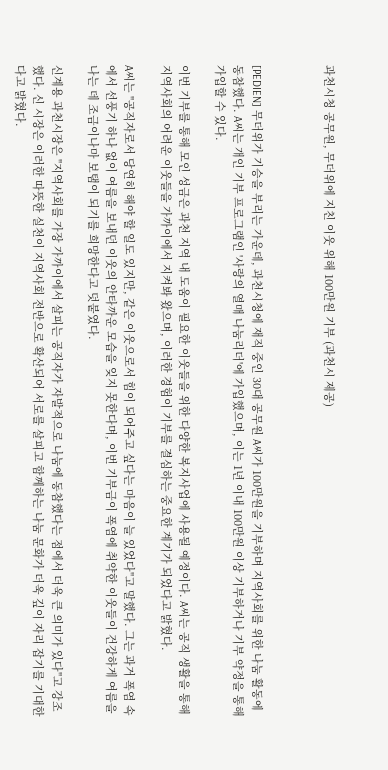과천시청 공무원, 무더위에 지친 이웃 위해 100만원 기부 (과천시 제공)



[PEDIEN] 무더위가 기승을 부리는 가운데, 과천시청에 재직 중인 30대 공무원 A씨가 100만원을 기부하며 지역사회를 위한 나눔 활동에 동참했다. A씨는 개인 기부 프로그램인 '사랑의 열매 나눔리더'에 가입했으며, 이는 1년 이내 100만원 이상 기부하거나 기부 약정을 통해 가입할 수 있다.

이번 기부를 통해 모인 성금은 과천 지역 내 도움이 필요한 이웃들을 위한 다양한 복지사업에 사용될 예정이다. A씨는 공직 생활을 통해 지역사회의 어려운 이웃들을 가까이에서 지켜봐 왔으며, 이러한 경험이 기부를 결심하는 중요한 계기가 되었다고 밝혔다.

A씨는 "공직자로서 당연히 해야 할 일도 있지만, 같은 이웃으로서 힘이 되어주고 싶다는 마음이 늘 있었다"고 말했다. 그는 과거 폭염 속에서 선풍기 하나 없이 여름을 보내던 이웃의 안타까운 모습을 잊지 못한다며, 이번 기부금이 폭염에 취약한 이웃들이 건강하게 여름을 나는 데 조금이나마 보탬이 되기를 희망한다고 덧붙였다.

신계용 과천시장은 "지역사회를 가장 가까이에서 살피는 공직자가 자발적으로 나눔에 동참했다는 점에서 더욱 큰 의미가 있다"고 강조했다. 신 시장은 이러한 따뜻한 실천이 지역사회 전반으로 확산되어 서로를 살피고 함께하는 나눔 문화가 더욱 깊이 자리 잡기를 기대한다고 밝혔다.